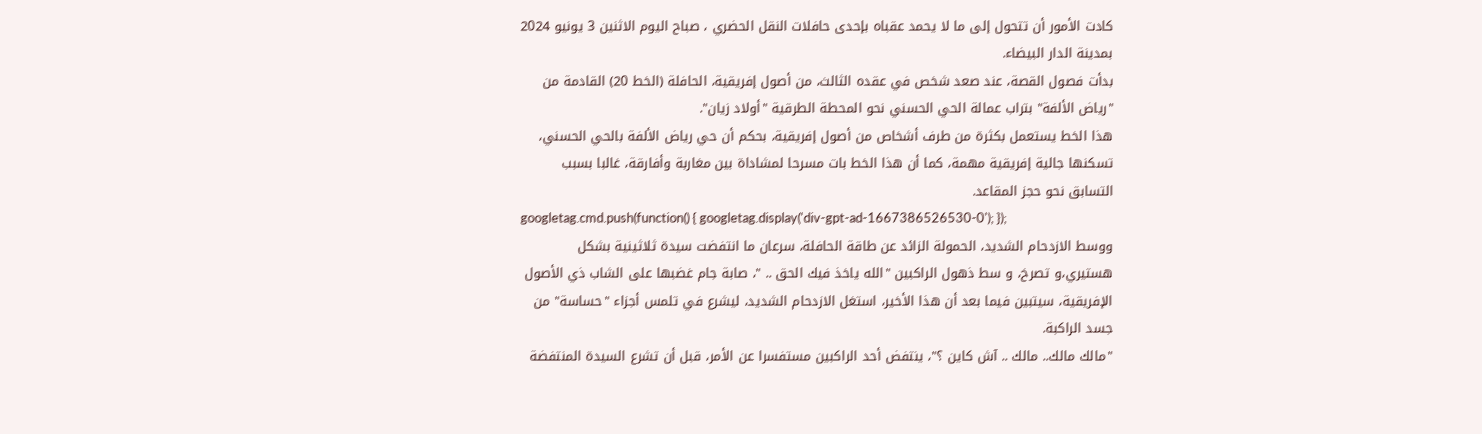كادت الأمور أن تتحول إلى ما لا يحمد عقباه بإحدى حافلات النقل الحضري ، صباح اليوم الاثنين 3 يونيو 2024 بمدينة الدار البيضاء.
بدأت فصول القصة، عند صعد شخص في عقده الثالث، من أصول إفريقية، الحافلة (الخط 20) القادمة من "رياض الألفة" بتراب عمالة الحي الحسني نحو المحطة الطرقية "أولاد زيان".
هذا الخط يستعمل بكثرة من طرف أشخاص من أصول إفريقية، بحكم أن حي رياض الألفة بالحي الحسني، تسكنها جالية إفريقية مهمة، كما أن هذا الخط بات مسرحا لمشاداة بين مغاربة وأفارقة، غالبا بسبب التسابق نحو حجز المقاعد.
googletag.cmd.push(function() { googletag.display('div-gpt-ad-1667386526530-0'); });
ووسط الازدحام الشديد، الحمولة الزائد عن طاقة الحافلة، سرعان ما انتفضت سيدة ثلاثينية بشكل هستيري،و تصرخ، و سط ذهول الراكبين "الله ياخذ فيك الحق .. "، صابة جام غضبها على الشاب ذي الأصول الإفريقية، سيتبين فيما بعد أن هذا الأخير، استغل الازدحام الشديد، ليشرع في تلمس أجزاء "حساسة" من جسد الراكبة.
"مالك مالك.. مالك .. آش كاين ؟"، ينتفض أحد الراكبين مستفسرا عن الأمر، قبل أن تشرع السيدة المنتفضة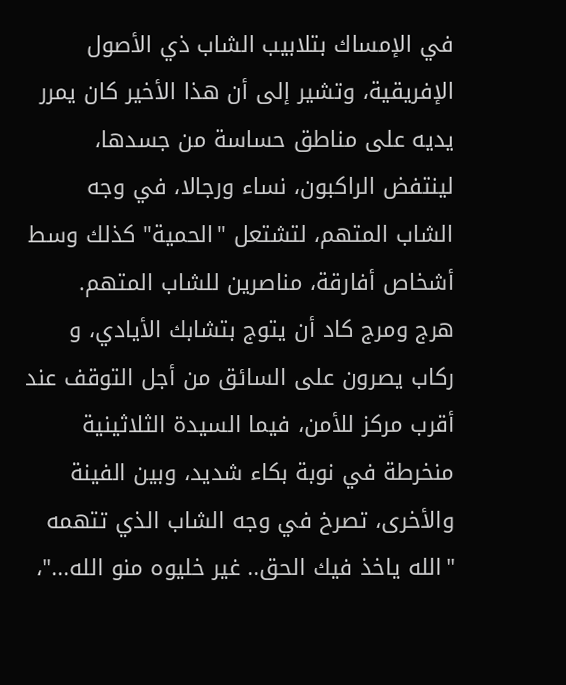في الإمساك بتلابيب الشاب ذي الأصول الإفريقية، وتشير إلى أن هذا الأخير كان يمرر يديه على مناطق حساسة من جسدها، لينتفض الراكبون، نساء ورجالا، في وجه الشاب المتهم، لتشتعل "الحمية" كذلك وسط أشخاص أفارقة، مناصرين للشاب المتهم.
هرج ومرج كاد أن يتوج بتشابك الأيادي، و ركاب يصرون على السائق من أجل التوقف عند أقرب مركز للأمن، فيما السيدة الثلاثينية منخرطة في نوبة بكاء شديد، وبين الفينة والأخرى، تصرخ في وجه الشاب الذي تتهمه "الله ياخذ فيك الحق.. غير خليوه منو الله..."،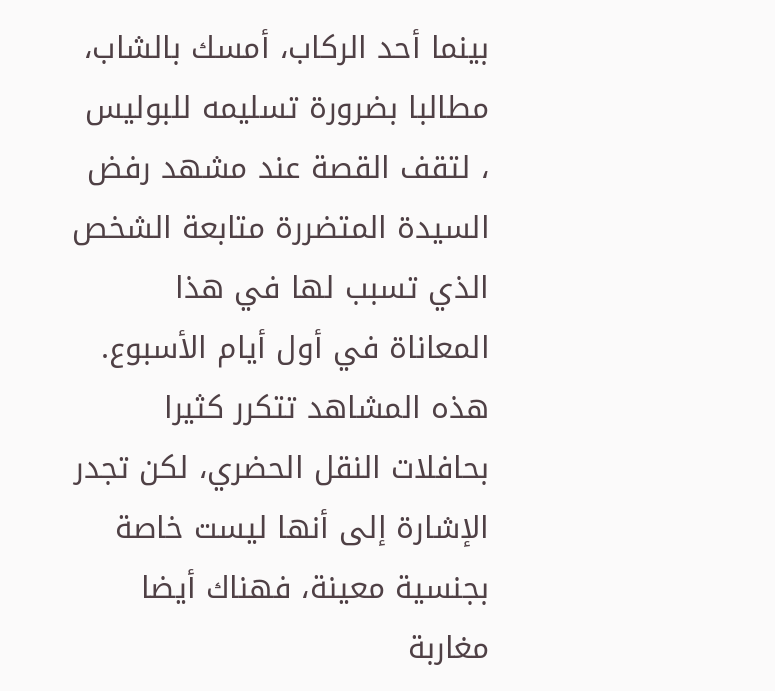بينما أحد الركاب، أمسك بالشاب، مطالبا بضرورة تسليمه للبوليس ، لتقف القصة عند مشهد رفض السيدة المتضررة متابعة الشخص الذي تسبب لها في هذا المعاناة في أول أيام الأسبوع.
هذه المشاهد تتكرر كثيرا بحافلات النقل الحضري، لكن تجدر الإشارة إلى أنها ليست خاصة بجنسية معينة، فهناك أيضا مغاربة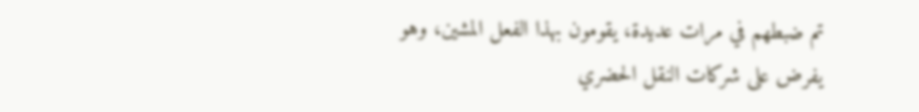تم ضبطهم في مرات عديدة، يقومون بهذا الفعل المشين، وهو يفرض على شركات النقل الحضري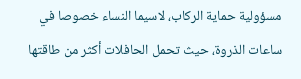مسؤولية حماية الركاب، لاسيما النساء خصوصا في ساعات الذروة، حيث تحمل الحافلات أكثر من طاقتها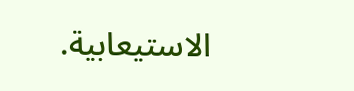الاستيعابية.